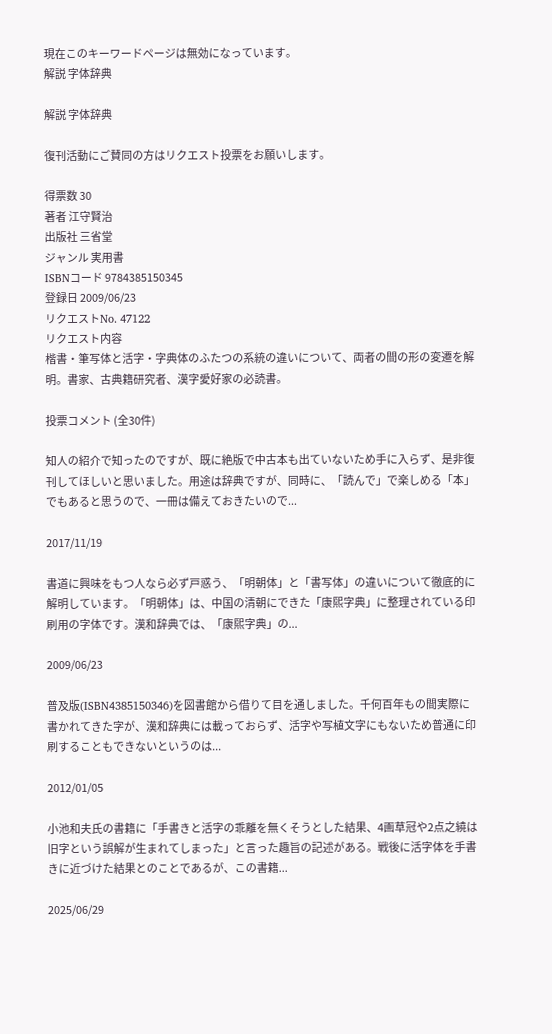現在このキーワードページは無効になっています。
解説 字体辞典

解説 字体辞典

復刊活動にご賛同の方はリクエスト投票をお願いします。

得票数 30
著者 江守賢治
出版社 三省堂
ジャンル 実用書
ISBNコード 9784385150345
登録日 2009/06/23
リクエストNo. 47122
リクエスト内容
楷書・筆写体と活字・字典体のふたつの系統の違いについて、両者の間の形の変遷を解明。書家、古典籍研究者、漢字愛好家の必読書。

投票コメント (全30件)

知人の紹介で知ったのですが、既に絶版で中古本も出ていないため手に入らず、是非復刊してほしいと思いました。用途は辞典ですが、同時に、「読んで」で楽しめる「本」でもあると思うので、一冊は備えておきたいので...

2017/11/19

書道に興味をもつ人なら必ず戸惑う、「明朝体」と「書写体」の違いについて徹底的に解明しています。「明朝体」は、中国の清朝にできた「康煕字典」に整理されている印刷用の字体です。漢和辞典では、「康煕字典」の...

2009/06/23

普及版(ISBN4385150346)を図書館から借りて目を通しました。千何百年もの間実際に書かれてきた字が、漢和辞典には載っておらず、活字や写植文字にもないため普通に印刷することもできないというのは...

2012/01/05

小池和夫氏の書籍に「手書きと活字の乖離を無くそうとした結果、4画草冠や2点之繞は旧字という誤解が生まれてしまった」と言った趣旨の記述がある。戦後に活字体を手書きに近づけた結果とのことであるが、この書籍...

2025/06/29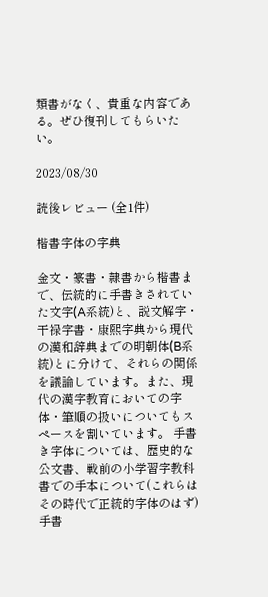類書がなく、貴重な内容である。ぜひ復刊してもらいたい。

2023/08/30

読後レビュー (全1件)

楷書字体の字典

金文・篆書・隷書から楷書まで、伝統的に手書きされていた文字(A系統)と、説文解字・干禄字書・康熙字典から現代の漢和辞典までの明朝体(B系統)とに分けて、それらの関係を議論しています。また、現代の漢字教育においての字体・筆順の扱いについてもスペースを割いています。 手書き字体については、歴史的な公文書、戦前の小学習字教科書での手本について(これらはその時代で正統的字体のはず)手書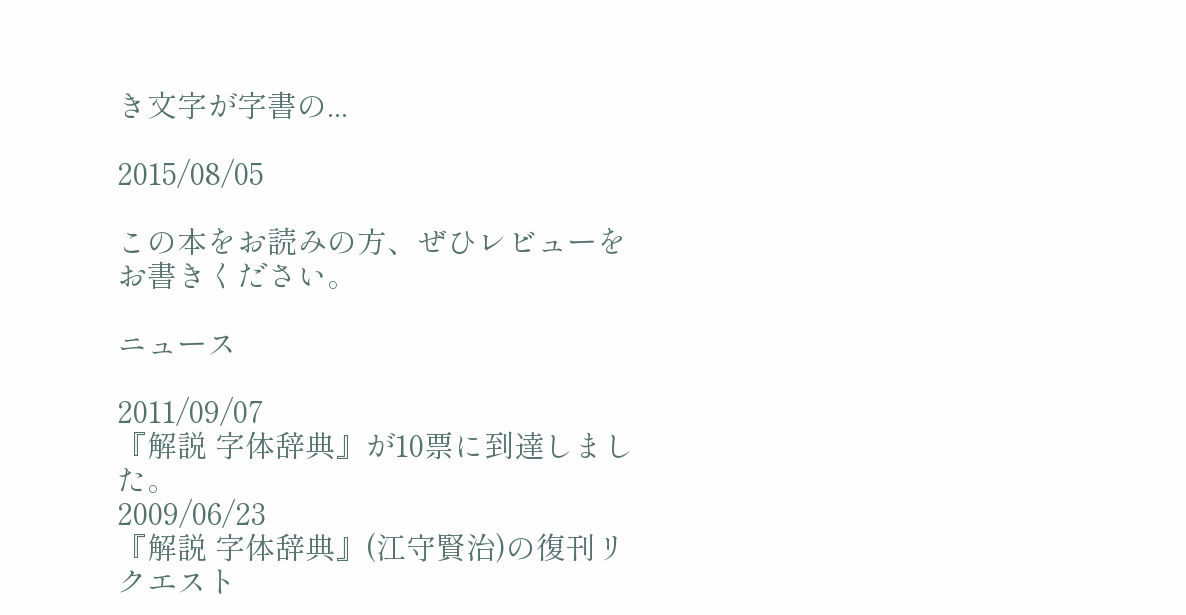き文字が字書の...

2015/08/05

この本をお読みの方、ぜひレビューをお書きください。

ニュース

2011/09/07
『解説 字体辞典』が10票に到達しました。
2009/06/23
『解説 字体辞典』(江守賢治)の復刊リクエスト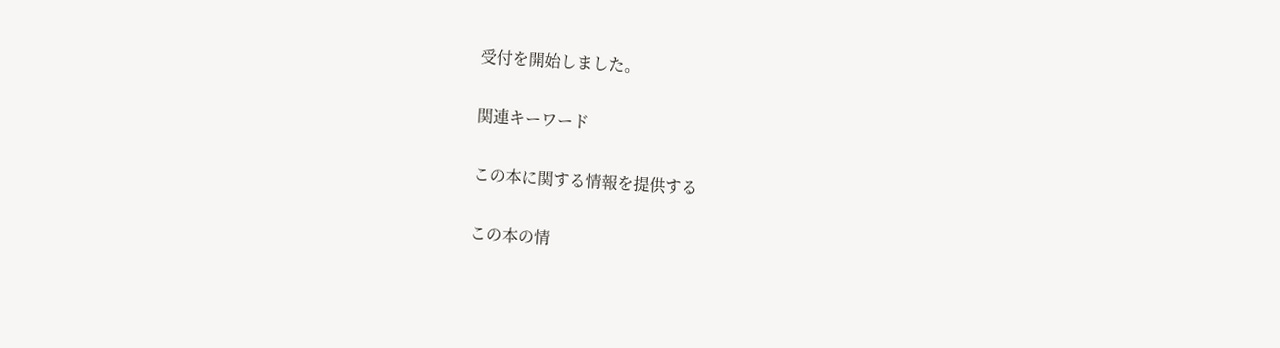受付を開始しました。

関連キーワード

この本に関する情報を提供する

この本の情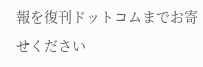報を復刊ドットコムまでお寄せください